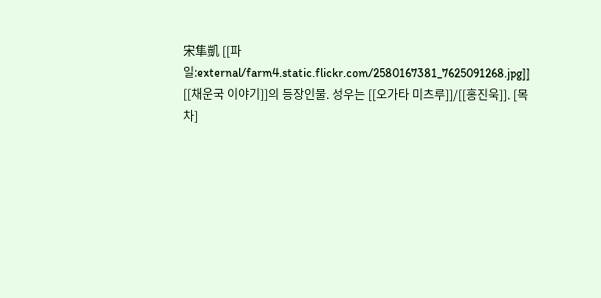宋隼凱 [[파일:external/farm4.static.flickr.com/2580167381_7625091268.jpg]] [[채운국 이야기]]의 등장인물. 성우는 [[오가타 미츠루]]/[[홍진욱]]. [목차]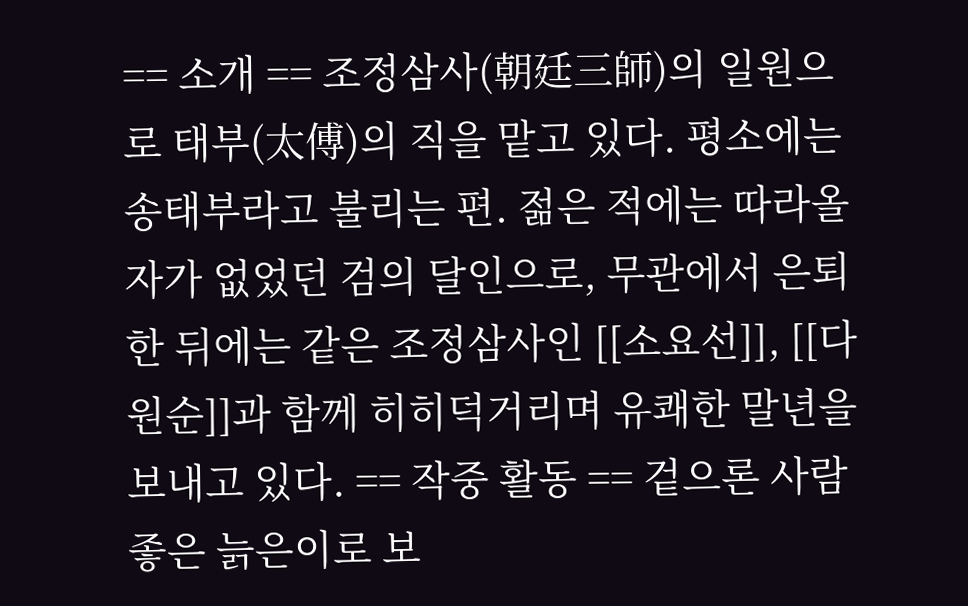== 소개 == 조정삼사(朝廷三師)의 일원으로 태부(太傅)의 직을 맡고 있다. 평소에는 송태부라고 불리는 편. 젊은 적에는 따라올 자가 없었던 검의 달인으로, 무관에서 은퇴한 뒤에는 같은 조정삼사인 [[소요선]], [[다원순]]과 함께 히히덕거리며 유쾌한 말년을 보내고 있다. == 작중 활동 == 겉으론 사람 좋은 늙은이로 보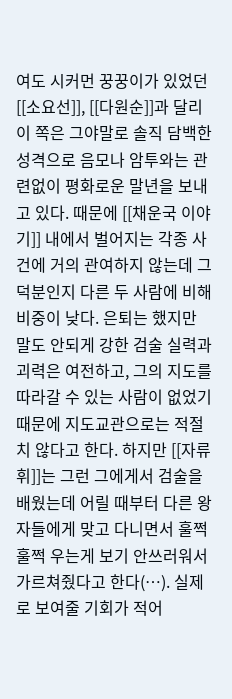여도 시커먼 꿍꿍이가 있었던 [[소요선]], [[다원순]]과 달리 이 쪽은 그야말로 솔직 담백한 성격으로 음모나 암투와는 관련없이 평화로운 말년을 보내고 있다. 때문에 [[채운국 이야기]] 내에서 벌어지는 각종 사건에 거의 관여하지 않는데 그 덕분인지 다른 두 사람에 비해 비중이 낮다. 은퇴는 했지만 말도 안되게 강한 검술 실력과 괴력은 여전하고, 그의 지도를 따라갈 수 있는 사람이 없었기 때문에 지도교관으로는 적절치 않다고 한다. 하지만 [[자류휘]]는 그런 그에게서 검술을 배웠는데 어릴 때부터 다른 왕자들에게 맞고 다니면서 훌쩍훌쩍 우는게 보기 안쓰러워서 가르쳐줬다고 한다(…). 실제로 보여줄 기회가 적어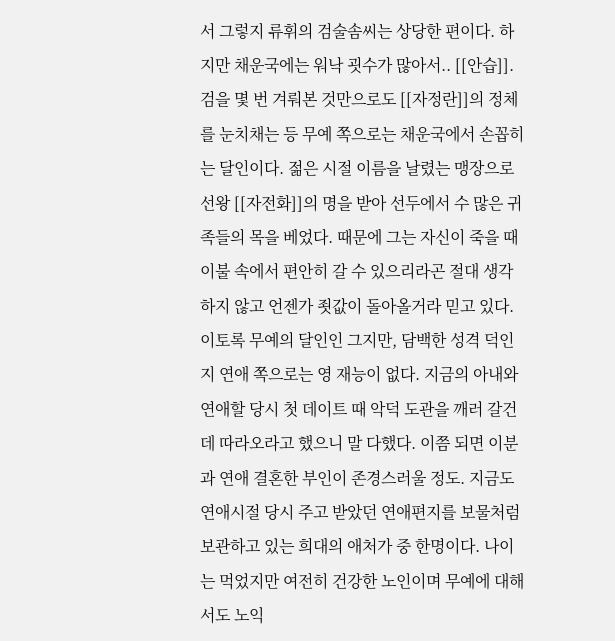서 그렇지 류휘의 검술솜씨는 상당한 편이다. 하지만 채운국에는 워낙 굇수가 많아서.. [[안습]]. 검을 몇 번 겨뤄본 것만으로도 [[자정란]]의 정체를 눈치채는 등 무예 쪽으로는 채운국에서 손꼽히는 달인이다. 젊은 시절 이름을 날렸는 맹장으로 선왕 [[자전화]]의 명을 받아 선두에서 수 많은 귀족들의 목을 베었다. 때문에 그는 자신이 죽을 때 이불 속에서 편안히 갈 수 있으리라곤 절대 생각하지 않고 언젠가 죗값이 돌아올거라 믿고 있다. 이토록 무예의 달인인 그지만, 담백한 성격 덕인지 연애 쪽으로는 영 재능이 없다. 지금의 아내와 연애할 당시 첫 데이트 때 악덕 도관을 깨러 갈건데 따라오라고 했으니 말 다했다. 이쯤 되면 이분과 연애 결혼한 부인이 존경스러울 정도. 지금도 연애시절 당시 주고 받았던 연애편지를 보물처럼 보관하고 있는 희대의 애처가 중 한명이다. 나이는 먹었지만 여전히 건강한 노인이며 무예에 대해서도 노익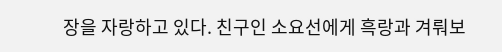장을 자랑하고 있다. 친구인 소요선에게 흑랑과 겨뤄보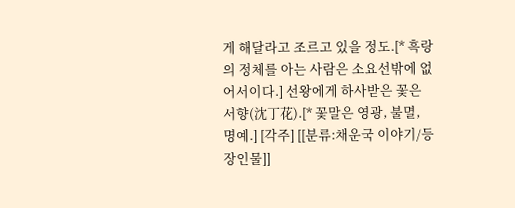게 해달라고 조르고 있을 정도.[* 흑랑의 정체를 아는 사람은 소요선밖에 없어서이다.] 선왕에게 하사받은 꽃은 서향(沈丁花).[* 꽃말은 영광, 불멸, 명예.] [각주] [[분류:채운국 이야기/등장인물]]